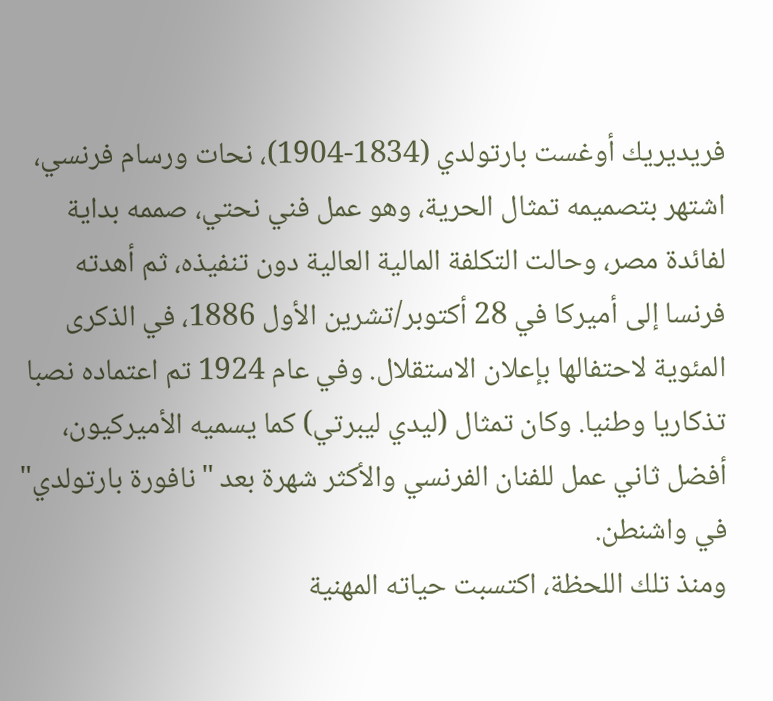فريديريك أوغست بارتولدي (1834-1904)، نحات ورسام فرنسي، اشتهر بتصميمه تمثال الحرية، وهو عمل فني نحتي، صممه بداية لفائدة مصر، وحالت التكلفة المالية العالية دون تنفيذه، ثم أهدته فرنسا إلى أميركا في 28 أكتوبر/تشرين الأول 1886، في الذكرى المئوية لاحتفالها بإعلان الاستقلال. وفي عام 1924 تم اعتماده نصبا تذكاريا وطنيا. وكان تمثال (ليدي ليبرتي) كما يسميه الأميركيون، أفضل ثاني عمل للفنان الفرنسي والأكثر شهرة بعد "نافورة بارتولدي" في واشنطن.
ومنذ تلك اللحظة، اكتسبت حياته المهنية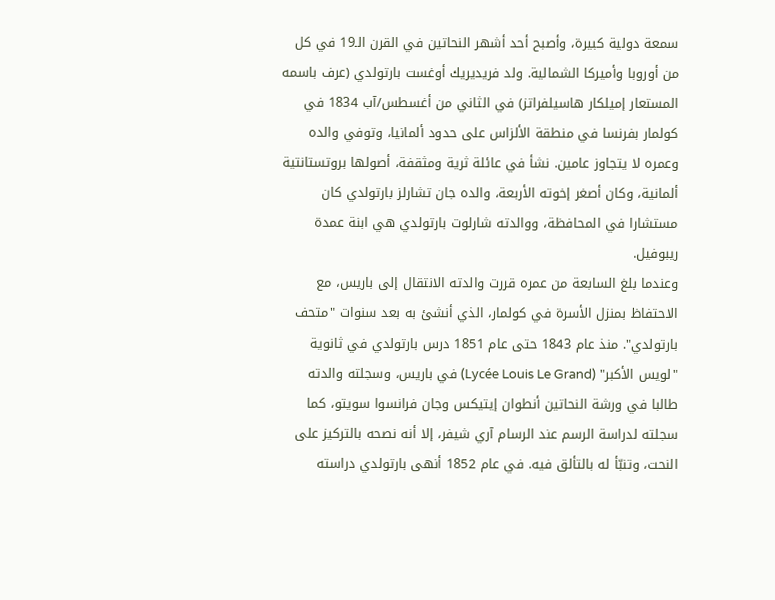سمعة دولية كبيرة، وأصبح أحد أشهر النحاتين في القرن الـ19 في كل من أوروبا وأميركا الشمالية. ولد فريديريك أوغست بارتولدي (عرف باسمه المستعار إميلكار هاسيلفراتز) في الثاني من أغسطس/آب 1834 في كولمار بفرنسا في منطقة الألزاس على حدود ألمانيا، وتوفي والده وعمره لا يتجاوز عامين. نشأ في عائلة ثرية ومثقفة، أصولها بروتستانتية ألمانية، وكان أصغر إخوته الأربعة، والده جان تشارلز بارتولدي كان مستشارا في المحافظة، ووالدته شارلوت بارتولدي هي ابنة عمدة ريبوفيل.
وعندما بلغ السابعة من عمره قررت والدته الانتقال إلى باريس، مع الاحتفاظ بمنزل الأسرة في كولمار، الذي أنشئ به بعد سنوات "متحف بارتولدي". منذ عام 1843 حتى عام 1851 درس بارتولدي في ثانوية "لويس الأكبر" (Lycée Louis Le Grand) في باريس، وسجلته والدته طالبا في ورشة النحاتين أنطوان إيتيكس وجان فرانسوا سويتو، كما سجلته لدراسة الرسم عند الرسام آري شيفر، إلا أنه نصحه بالتركيز على النحت، وتنبّأ له بالتألق فيه. في عام 1852 أنهى بارتولدي دراسته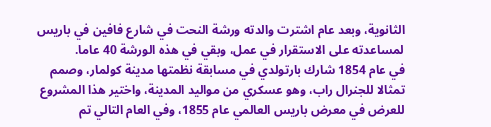الثانوية، وبعد عام اشترت والدته ورشة النحت في شارع فافين في باريس لمساعدته على الاستقرار في عمل، وبقي في هذه الورشة 40 عاما.
في عام 1854 شارك بارتولدي في مسابقة نظمتها مدينة كولمار، وصمم تمثالا للجنرال راب، وهو عسكري من مواليد المدينة، واختير هذا المشروع للعرض في معرض باريس العالمي عام 1855، وفي العام التالي تم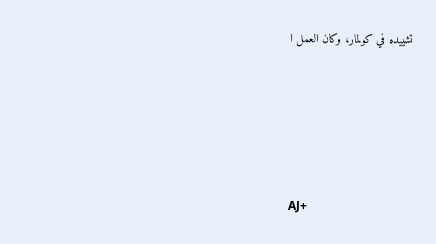تشييده في كولمار، وكان العمل ا






AJ+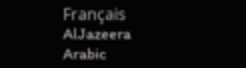Français
AlJazeera Arabic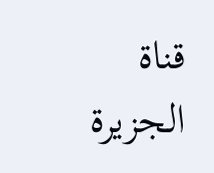قناة الجزيرة